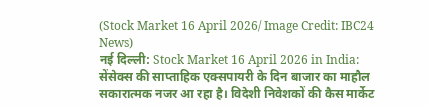(Stock Market 16 April 2026/ Image Credit: IBC24 News)
नई दिल्ली: Stock Market 16 April 2026 in India: सेंसेक्स की साप्ताहिक एक्सपायरी के दिन बाजार का माहौल सकारात्मक नजर आ रहा है। विदेशी निवेशकों की कैस मार्केट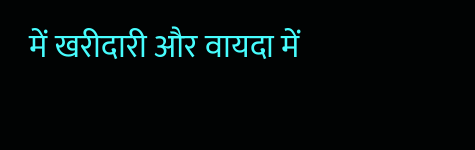में खरीदारी और वायदा में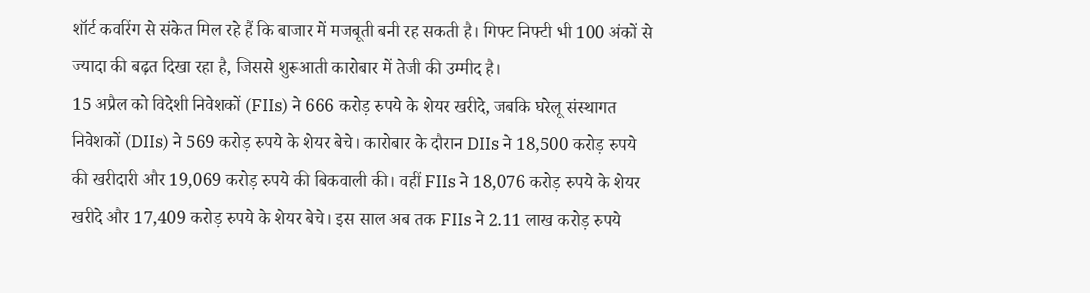शॉर्ट कवरिंग से संकेत मिल रहे हैं कि बाजार में मजबूती बनी रह सकती है। गिफ्ट निफ्टी भी 100 अंकों से ज्यादा की बढ़त दिखा रहा है, जिससे शुरूआती कारोबार में तेजी की उम्मीद है।
15 अप्रैल को विदेशी निवेशकों (FIIs) ने 666 करोड़ रुपये के शेयर खरीदे, जबकि घरेलू संस्थागत निवेशकों (DIIs) ने 569 करोड़ रुपये के शेयर बेचे। कारोबार के दौरान DIIs ने 18,500 करोड़ रुपये की खरीदारी और 19,069 करोड़ रुपये की बिकवाली की। वहीं FIIs ने 18,076 करोड़ रुपये के शेयर खरीदे और 17,409 करोड़ रुपये के शेयर बेचे। इस साल अब तक FIIs ने 2.11 लाख करोड़ रुपये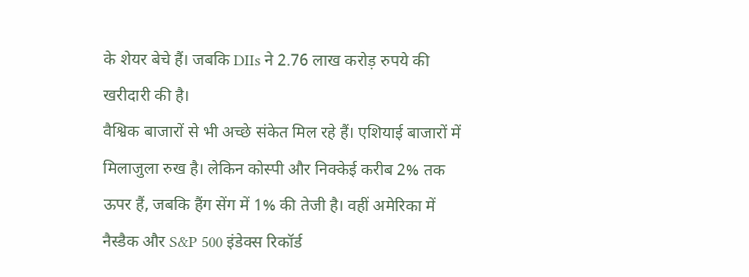के शेयर बेचे हैं। जबकि DIIs ने 2.76 लाख करोड़ रुपये की खरीदारी की है।
वैश्विक बाजारों से भी अच्छे संकेत मिल रहे हैं। एशियाई बाजारों में मिलाजुला रुख है। लेकिन कोस्पी और निक्केई करीब 2% तक ऊपर हैं, जबकि हैंग सेंग में 1% की तेजी है। वहीं अमेरिका में नैस्डैक और S&P 500 इंडेक्स रिकॉर्ड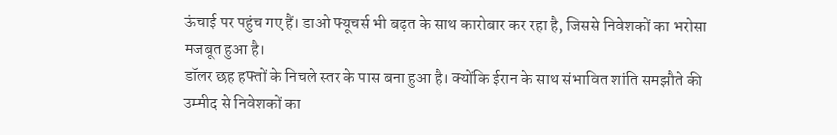ऊंचाई पर पहुंच गए हैं। डाओ फ्यूचर्स भी बढ़त के साथ कारोबार कर रहा है, जिससे निवेशकों का भरोसा मजबूत हुआ है।
डॉलर छह हफ्तों के निचले स्तर के पास बना हुआ है। क्योंकि ईरान के साथ संभावित शांति समझौते की उम्मीद से निवेशकों का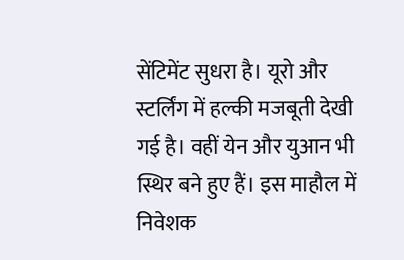सेंटिमेंट सुधरा है। यूरो और स्टर्लिंग में हल्की मजबूती देखी गई है। वहीं येन और युआन भी स्थिर बने हुए हैं। इस माहौल में निवेशक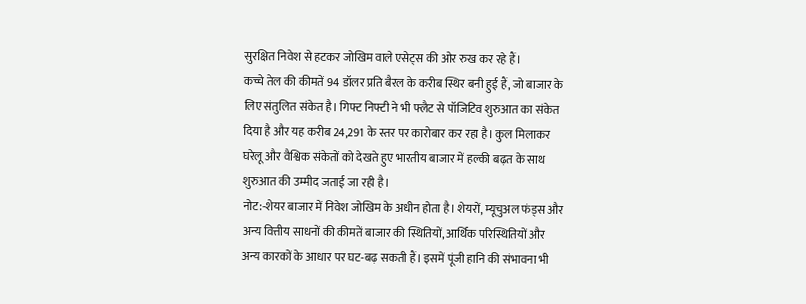सुरक्षित निवेश से हटकर जोखिम वाले एसेट्स की ओर रुख कर रहे हैं।
कच्चे तेल की कीमतें 94 डॉलर प्रति बैरल के करीब स्थिर बनी हुई हैं, जो बाजार के लिए संतुलित संकेत है। गिफ्ट निफ्टी ने भी फ्लैट से पॉजिटिव शुरुआत का संकेत दिया है और यह करीब 24,291 के स्तर पर कारोबार कर रहा है। कुल मिलाकर घरेलू और वैश्विक संकेतों को देखते हुए भारतीय बाजार में हल्की बढ़त के साथ शुरुआत की उम्मीद जताई जा रही है।
नोट:-शेयर बाजार में निवेश जोखिम के अधीन होता है। शेयरों, म्यूचुअल फंड्स और अन्य वित्तीय साधनों की कीमतें बाजार की स्थितियों, आर्थिक परिस्थितियों और अन्य कारकों के आधार पर घट-बढ़ सकती हैं। इसमें पूंजी हानि की संभावना भी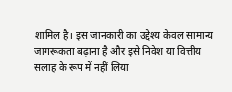शामिल है। इस जानकारी का उद्देश्य केवल सामान्य जागरूकता बढ़ाना है और इसे निवेश या वित्तीय सलाह के रूप में नहीं लिया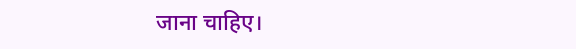जाना चाहिए।